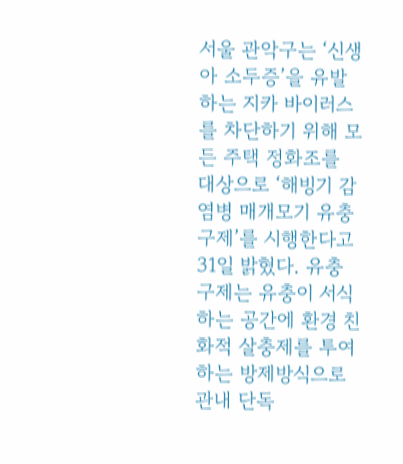서울 관악구는 ‘신생아 소두증’을 유발하는 지카 바이러스를 차단하기 위해 모든 주택 정화조를 대상으로 ‘해빙기 감염병 매개모기 유충 구제’를 시행한다고 31일 밝혔다. 유충구제는 유충이 서식하는 공간에 환경 친화적 살충제를 투여하는 방제방식으로 관내 단독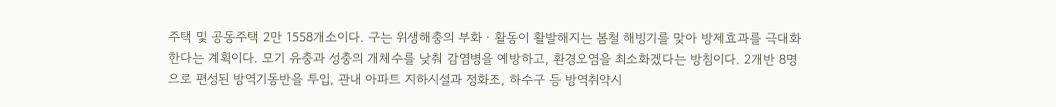주택 및 공동주택 2만 1558개소이다. 구는 위생해충의 부화ㆍ활동이 활발해지는 봄철 해빙기를 맞아 방제효과를 극대화 한다는 계획이다. 모기 유충과 성충의 개체수를 낮춰 감염병을 예방하고, 환경오염을 최소화겠다는 방침이다. 2개반 8명으로 편성된 방역기동반을 투입, 관내 아파트 지하시설과 정화조, 하수구 등 방역취약시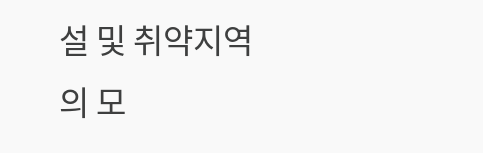설 및 취약지역의 모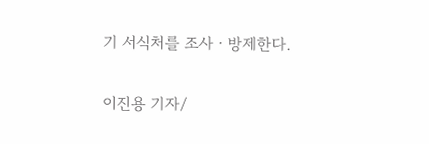기 서식처를 조사ㆍ방제한다.

이진용 기자/